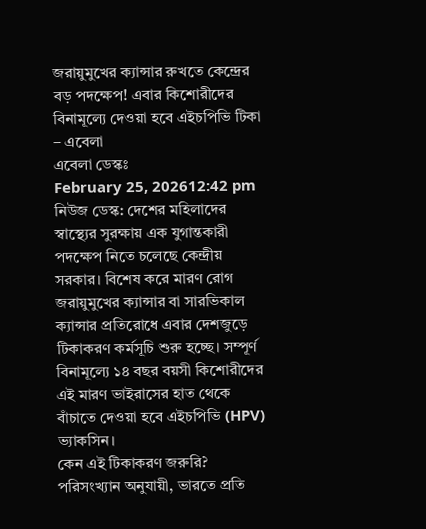জরায়ুমুখের ক্যান্সার রুখতে কেন্দ্রের বড় পদক্ষেপ! এবার কিশোরীদের বিনামূল্যে দেওয়া হবে এইচপিভি টিকা – এবেলা
এবেলা ডেস্কঃ
February 25, 202612:42 pm
নিউজ ডেস্ক: দেশের মহিলাদের স্বাস্থ্যের সুরক্ষায় এক যুগান্তকারী পদক্ষেপ নিতে চলেছে কেন্দ্রীয় সরকার। বিশেষ করে মারণ রোগ জরায়ুমুখের ক্যান্সার বা সারভিকাল ক্যান্সার প্রতিরোধে এবার দেশজুড়ে টিকাকরণ কর্মসূচি শুরু হচ্ছে। সম্পূর্ণ বিনামূল্যে ১৪ বছর বয়সী কিশোরীদের এই মারণ ভাইরাসের হাত থেকে বাঁচাতে দেওয়া হবে এইচপিভি (HPV) ভ্যাকসিন।
কেন এই টিকাকরণ জরুরি?
পরিসংখ্যান অনুযায়ী, ভারতে প্রতি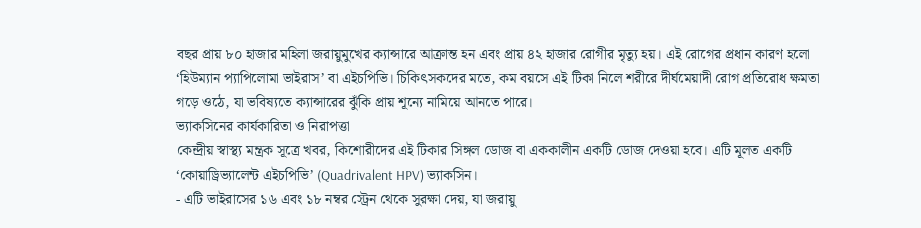বছর প্রায় ৮০ হাজার মহিলা জরায়ুমুখের ক্যান্সারে আক্রান্ত হন এবং প্রায় ৪২ হাজার রোগীর মৃত্যু হয়। এই রোগের প্রধান কারণ হলো ‘হিউম্যান প্যাপিলোমা ভাইরাস’ বা এইচপিভি। চিকিৎসকদের মতে, কম বয়সে এই টিকা নিলে শরীরে দীর্ঘমেয়াদী রোগ প্রতিরোধ ক্ষমতা গড়ে ওঠে, যা ভবিষ্যতে ক্যান্সারের ঝুঁকি প্রায় শূন্যে নামিয়ে আনতে পারে।
ভ্যাকসিনের কার্যকারিতা ও নিরাপত্তা
কেন্দ্রীয় স্বাস্থ্য মন্ত্রক সূত্রে খবর, কিশোরীদের এই টিকার সিঙ্গল ডোজ বা এককালীন একটি ডোজ দেওয়া হবে। এটি মূলত একটি ‘কোয়াড্রিভ্যালেন্ট এইচপিভি’ (Quadrivalent HPV) ভ্যাকসিন।
- এটি ভাইরাসের ১৬ এবং ১৮ নম্বর স্ট্রেন থেকে সুরক্ষা দেয়, যা জরায়ু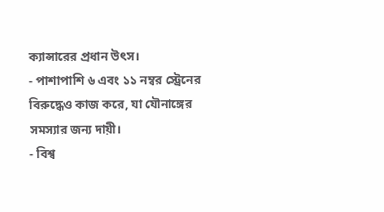ক্যান্সারের প্রধান উৎস।
- পাশাপাশি ৬ এবং ১১ নম্বর স্ট্রেনের বিরুদ্ধেও কাজ করে, যা যৌনাঙ্গের সমস্যার জন্য দায়ী।
- বিশ্ব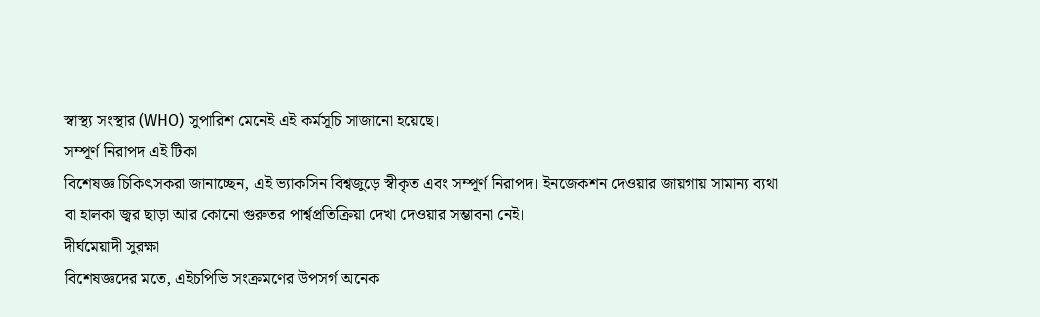স্বাস্থ্য সংস্থার (WHO) সুপারিশ মেনেই এই কর্মসূচি সাজানো হয়েছে।
সম্পূর্ণ নিরাপদ এই টিকা
বিশেষজ্ঞ চিকিৎসকরা জানাচ্ছেন, এই ভ্যাকসিন বিশ্বজুড়ে স্বীকৃত এবং সম্পূর্ণ নিরাপদ। ইনজেকশন দেওয়ার জায়গায় সামান্য ব্যথা বা হালকা জ্বর ছাড়া আর কোনো গুরুতর পার্শ্বপ্রতিক্রিয়া দেখা দেওয়ার সম্ভাবনা নেই।
দীর্ঘমেয়াদী সুরক্ষা
বিশেষজ্ঞদের মতে, এইচপিভি সংক্রমণের উপসর্গ অনেক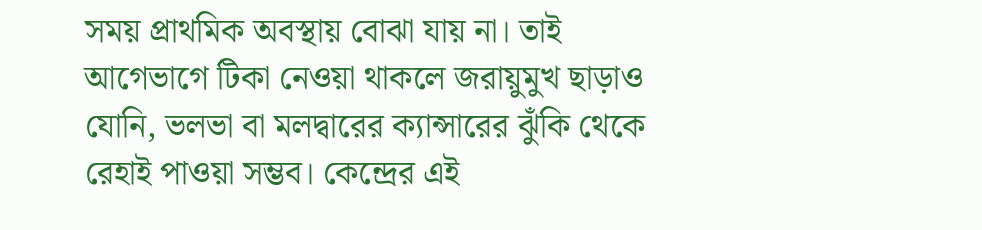সময় প্রাথমিক অবস্থায় বোঝা যায় না। তাই আগেভাগে টিকা নেওয়া থাকলে জরায়ুমুখ ছাড়াও যোনি, ভলভা বা মলদ্বারের ক্যান্সারের ঝুঁকি থেকে রেহাই পাওয়া সম্ভব। কেন্দ্রের এই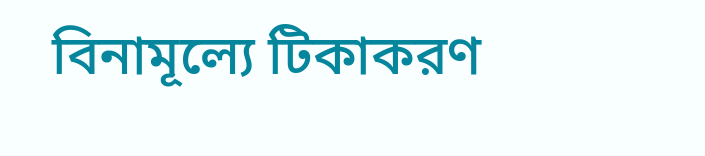বিনামূল্যে টিকাকরণ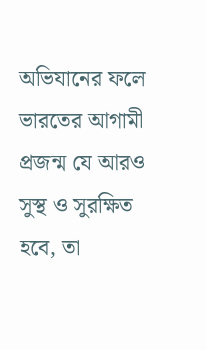অভিযানের ফলে ভারতের আগামী প্রজন্ম যে আরও সুস্থ ও সুরক্ষিত হবে, তা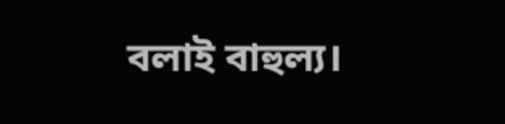বলাই বাহুল্য।